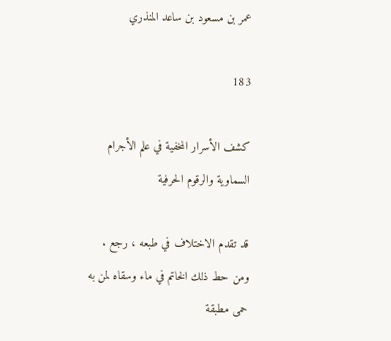عمر بن مسعود بن ساعد المنذري

183

كشف الأسرار المخفية في علم الأجرام السماوية والرقوم الحرفية

قد تقدم الاختلاف في طبعه ، رجع . ومن حط ذلك الخاتم في ماء وسقاه لمن به حمى مطبقة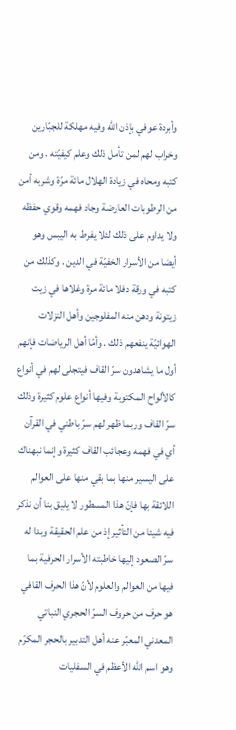وأبردة عوفي بإذن اللّه وفيه مهلكة للجبّارين وخراب لهم لمن تأمل ذلك وعلم كيفيّته . ومن كتبه ومحاه في زيادة الهلال مائة مرّة وشربه أمن من الرطوبات العارضة وجاد فهمه وقوي حفظه ولا يداوم على ذلك لئلا يفرط به اليبس وهو أيضا من الأسرار الخفيّة في الدين . وكذلك من كتبه في ورقة دفلا مائة مرة وغلاها في زيت زيتونة ودهن منه المفلوجين وأهل النزلات الهوائيّة ينفعهم ذلك . وأمّا أهل الرياضات فإنهم أول ما يشاهدون سرّ القاف فيتجلى لهم في أنواع كالألواح المكتوبة وفيها أنواع علوم كثيرة وذلك سرّ القاف وربما ظهر لهم سرّ باطني في القرآن أي في فهمه وعجائب القاف كثيرة وإنما نبهناك على اليسير منها بما بقي منها على العوالم اللائقة بها فإنّ هذا المسطور لا يليق بنا أن نذكر فيه شيئا من التأثير إذ من علم الحقيقة وبدا له سرّ الصعود إليها خاطبته الأسرار الحرفية بما فيها من العوالم والعلوم لأنّ هذا الحرف القافي هو حرف من حروف السرّ الحجري النباتي المعدني المعبّر عنه أهل التدبير بالحجر المكرّم وهو اسم اللّه الأعظم في السفليات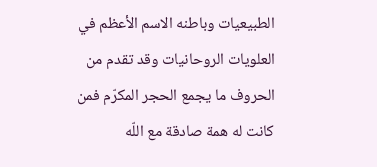الطبيعيات وباطنه الاسم الأعظم في العلويات الروحانيات وقد تقدم من الحروف ما يجمع الحجر المكرّم فمن كانت له همة صادقة مع اللّه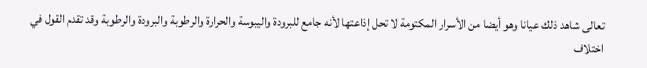تعالى شاهد ذلك عيانا وهو أيضا من الأسرار المكتومة لا تحل إذاعتها لأنه جامع للبرودة واليبوسة والحرارة والرطوبة والبرودة والرطوبة وقد تقدم القول في اختلاف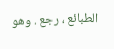الطبائع ، رجع . وهو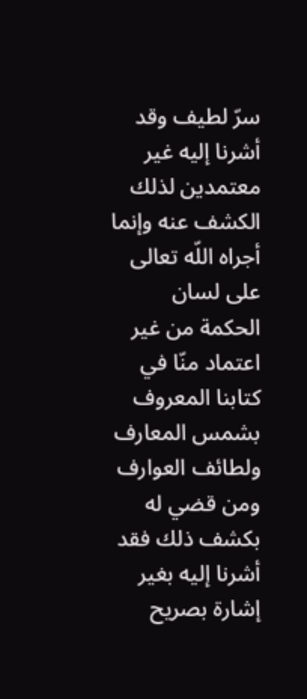سرّ لطيف وقد أشرنا إليه غير معتمدين لذلك الكشف عنه وإنما أجراه اللّه تعالى على لسان الحكمة من غير اعتماد منّا في كتابنا المعروف بشمس المعارف ولطائف العوارف ومن قضي له بكشف ذلك فقد أشرنا إليه بغير إشارة بصريح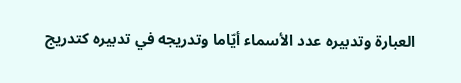العبارة وتدبيره عدد الأسماء أيّاما وتدريجه في تدبيره كتدريج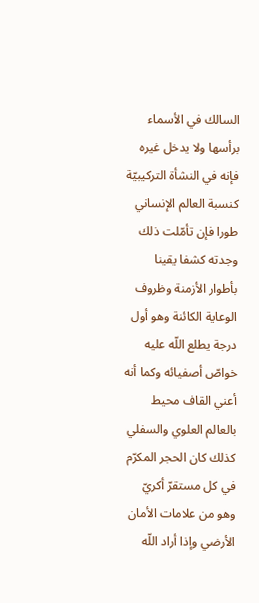السالك في الأسماء برأسها ولا يدخل غيره فإنه في النشأة التركيبيّة كنسبة العالم الإنساني طورا فإن تأمّلت ذلك وجدته كشفا يقينا بأطوار الأزمنة وظروف الوعاية الكائنة وهو أول درجة يطلع اللّه عليه خواصّ أصفيائه وكما أنه أعني القاف محيط بالعالم العلوي والسفلي كذلك كان الحجر المكرّم في كل مستقرّ أكريّ وهو من علامات الأمان الأرضي وإذا أراد اللّه